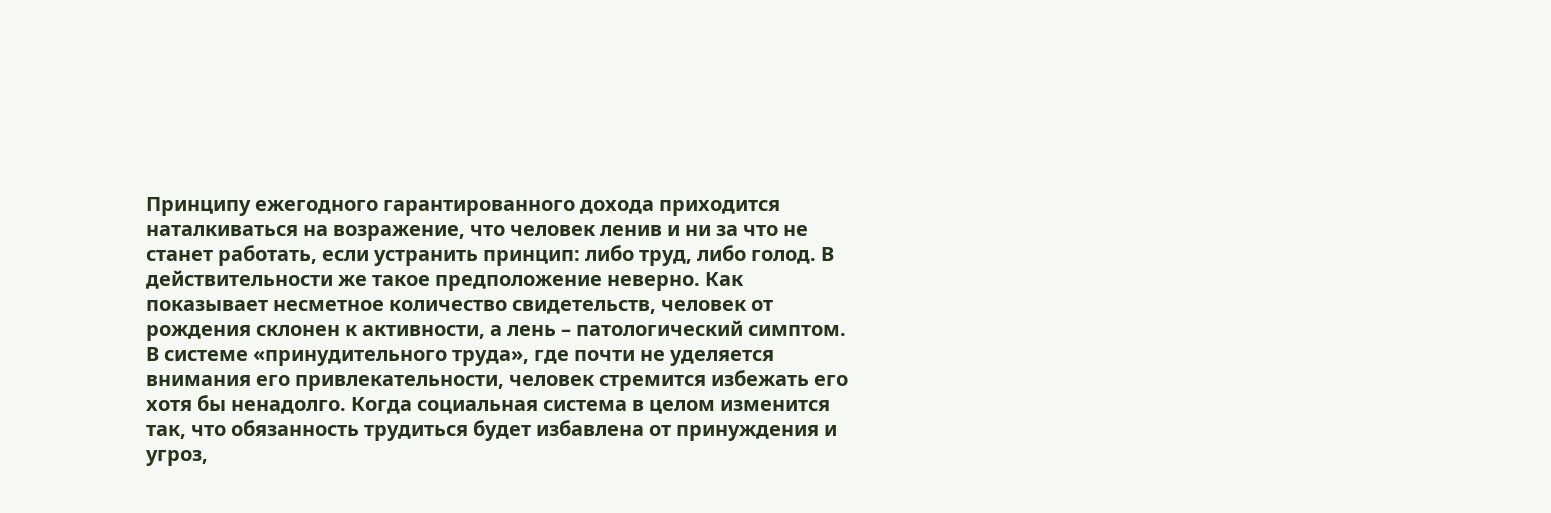Принципу ежегодного гарантированного дохода приходится наталкиваться на возражение, что человек ленив и ни за что не станет работать, если устранить принцип: либо труд, либо голод. В действительности же такое предположение неверно. Как показывает несметное количество свидетельств, человек от рождения склонен к активности, а лень – патологический симптом. В системе «принудительного труда», где почти не уделяется внимания его привлекательности, человек стремится избежать его хотя бы ненадолго. Когда социальная система в целом изменится так, что обязанность трудиться будет избавлена от принуждения и угроз,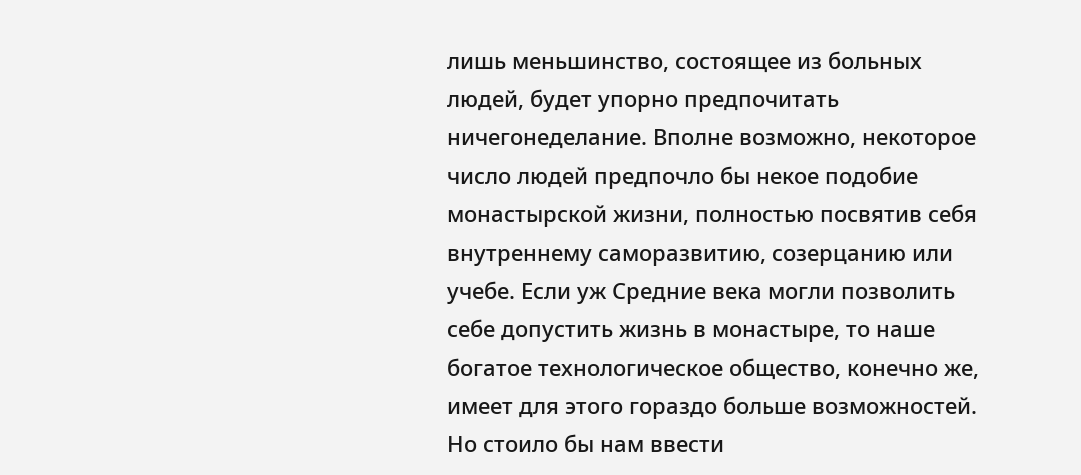лишь меньшинство, состоящее из больных людей, будет упорно предпочитать ничегонеделание. Вполне возможно, некоторое число людей предпочло бы некое подобие монастырской жизни, полностью посвятив себя внутреннему саморазвитию, созерцанию или учебе. Если уж Cредние века могли позволить себе допустить жизнь в монастыре, то наше богатое технологическое общество, конечно же, имеет для этого гораздо больше возможностей. Но стоило бы нам ввести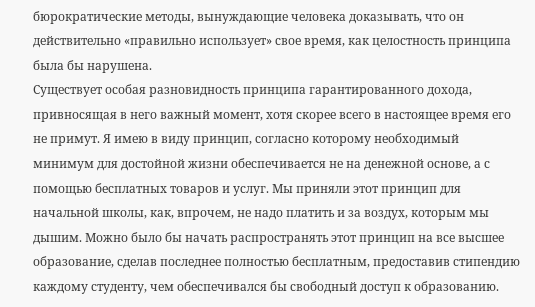бюрократические методы, вынуждающие человека доказывать, что он действительно «правильно использует» свое время, как целостность принципа была бы нарушена.
Существует особая разновидность принципа гарантированного дохода, привносящая в него важный момент, хотя скорее всего в настоящее время его не примут. Я имею в виду принцип, согласно которому необходимый минимум для достойной жизни обеспечивается не на денежной основе, а с помощью бесплатных товаров и услуг. Мы приняли этот принцип для начальной школы, как, впрочем, не надо платить и за воздух, которым мы дышим. Можно было бы начать распространять этот принцип на все высшее образование, сделав последнее полностью бесплатным, предоставив стипендию каждому студенту, чем обеспечивался бы свободный доступ к образованию.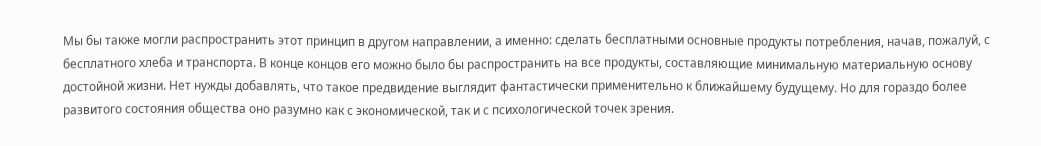Мы бы также могли распространить этот принцип в другом направлении, а именно: сделать бесплатными основные продукты потребления, начав, пожалуй, с бесплатного хлеба и транспорта. В конце концов его можно было бы распространить на все продукты, составляющие минимальную материальную основу достойной жизни. Нет нужды добавлять, что такое предвидение выглядит фантастически применительно к ближайшему будущему. Но для гораздо более развитого состояния общества оно разумно как с экономической, так и с психологической точек зрения.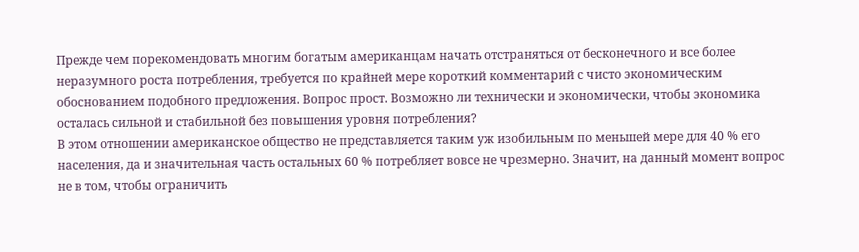Прежде чем порекомендовать многим богатым американцам начать отстраняться от бесконечного и все более неразумного роста потребления, требуется по крайней мере короткий комментарий с чисто экономическим обоснованием подобного предложения. Вопрос прост. Возможно ли технически и экономически, чтобы экономика осталась сильной и стабильной без повышения уровня потребления?
В этом отношении американское общество не представляется таким уж изобильным по меньшей мере для 40 % его населения, да и значительная часть остальных 60 % потребляет вовсе не чрезмерно. Значит, на данный момент вопрос не в том, чтобы ограничить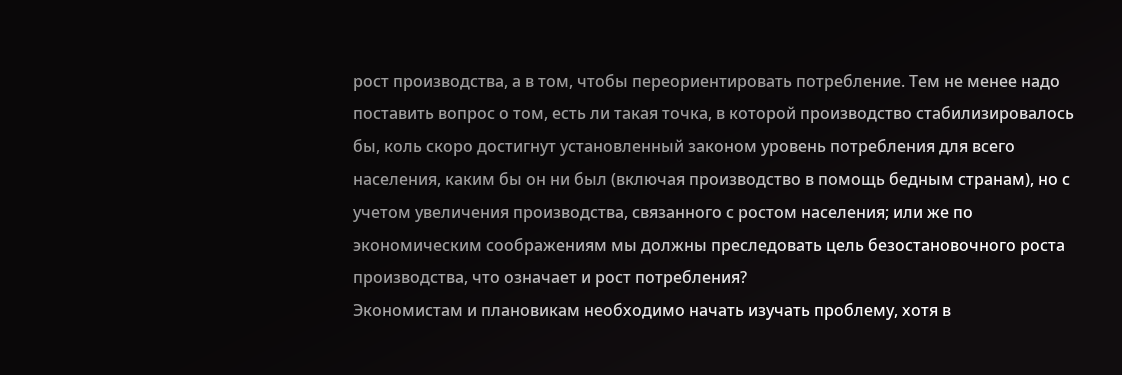рост производства, а в том, чтобы переориентировать потребление. Тем не менее надо поставить вопрос о том, есть ли такая точка, в которой производство стабилизировалось бы, коль скоро достигнут установленный законом уровень потребления для всего населения, каким бы он ни был (включая производство в помощь бедным странам), но с учетом увеличения производства, связанного с ростом населения; или же по экономическим соображениям мы должны преследовать цель безостановочного роста производства, что означает и рост потребления?
Экономистам и плановикам необходимо начать изучать проблему, хотя в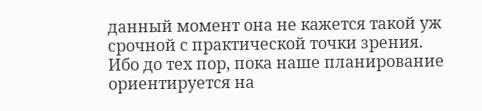данный момент она не кажется такой уж срочной с практической точки зрения. Ибо до тех пор, пока наше планирование ориентируется на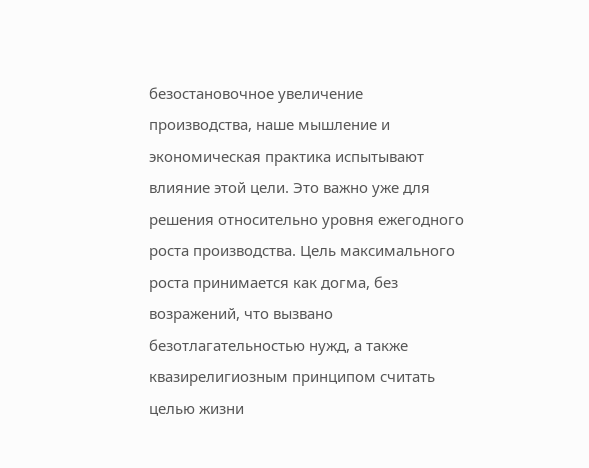безостановочное увеличение производства, наше мышление и экономическая практика испытывают влияние этой цели. Это важно уже для решения относительно уровня ежегодного роста производства. Цель максимального роста принимается как догма, без возражений, что вызвано безотлагательностью нужд, а также квазирелигиозным принципом считать целью жизни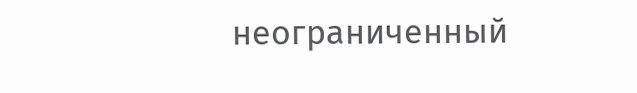неограниченный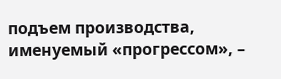подъем производства, именуемый «прогрессом», –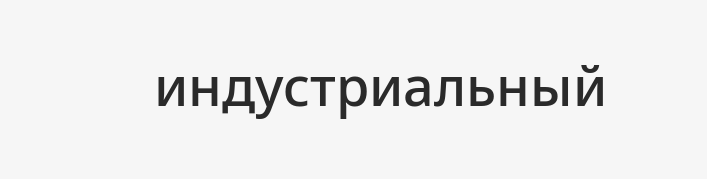индустриальный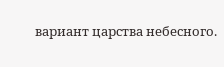вариант царства небесного.